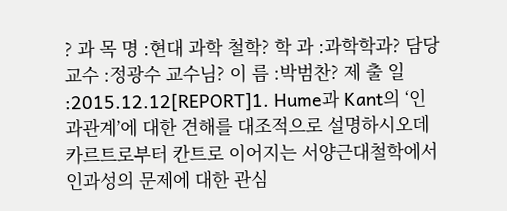? 과 목 명 :현대 과학 철학? 학 과 :과학학과? 담당교수 :정광수 교수님? 이 름 :박범찬? 제 출 일 :2015.12.12[REPORT]1. Hume과 Kant의 ‘인과관계’에 대한 견해를 대조적으로 설명하시오데카르트로부터 칸트로 이어지는 서양근대철학에서 인과성의 문제에 대한 관심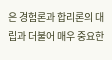은 경험론과 합리론의 대립과 더불어 매우 중요한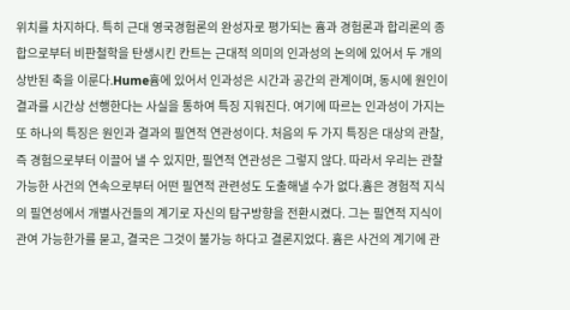위치를 차지하다. 특히 근대 영국경험론의 완성자로 평가되는 흄과 경험론과 합리론의 종합으로부터 비판철학을 탄생시킨 칸트는 근대적 의미의 인과성의 논의에 있어서 두 개의 상반된 축을 이룬다.Hume흄에 있어서 인과성은 시간과 공간의 관계이며, 동시에 원인이 결과를 시간상 선행한다는 사실을 통하여 특징 지워진다. 여기에 따르는 인과성이 가지는 또 하나의 특징은 원인과 결과의 필연적 연관성이다. 처음의 두 가지 특징은 대상의 관찰, 즉 경험으로부터 이끌어 낼 수 있지만, 필연적 연관성은 그렇지 않다. 따라서 우리는 관찰 가능한 사건의 연속으로부터 어떤 필연적 관련성도 도출해낼 수가 없다.흄은 경험적 지식의 필연성에서 개별사건들의 계기로 자신의 탐구방향을 전환시켰다. 그는 필연적 지식이 관여 가능한가를 묻고, 결국은 그것이 불가능 하다고 결론지었다. 흄은 사건의 계기에 관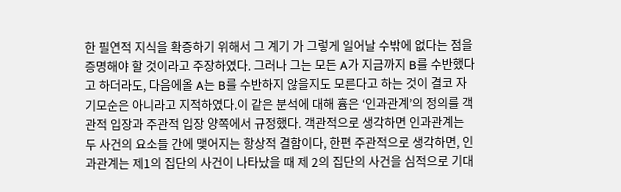한 필연적 지식을 확증하기 위해서 그 계기 가 그렇게 일어날 수밖에 없다는 점을 증명해야 할 것이라고 주장하였다. 그러나 그는 모든 A가 지금까지 B를 수반했다고 하더라도, 다음에올 A는 B를 수반하지 않을지도 모른다고 하는 것이 결코 자기모순은 아니라고 지적하였다.이 같은 분석에 대해 흄은 ‘인과관계’의 정의를 객관적 입장과 주관적 입장 양쪽에서 규정했다. 객관적으로 생각하면 인과관계는 두 사건의 요소들 간에 맺어지는 항상적 결함이다, 한편 주관적으로 생각하면, 인과관계는 제1의 집단의 사건이 나타났을 때 제 2의 집단의 사건을 심적으로 기대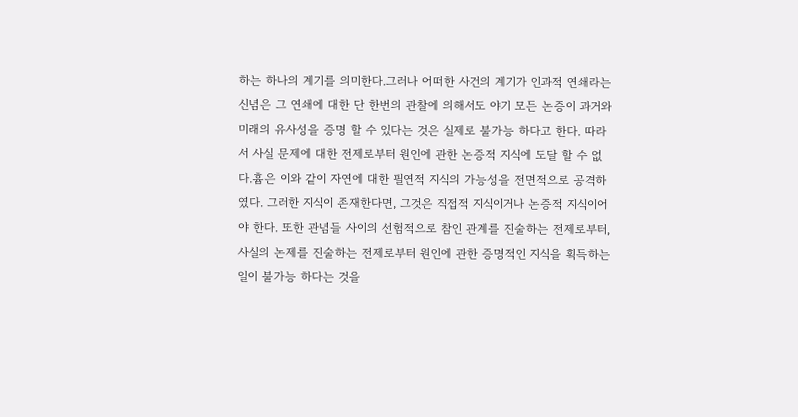하는 하나의 계기를 의미한다.그러나 어떠한 사건의 계기가 인과적 연쇄라는 신념은 그 연쇄에 대한 단 한번의 관찰에 의해서도 야기 모든 논증이 과거와 미래의 유사성을 증명 할 수 있다는 것은 실제로 불가능 하다고 한다. 따라서 사실 문제에 대한 전제로부터 원인에 관한 논증적 지식에 도달 할 수 없다.흄은 이와 같이 자연에 대한 필연적 지식의 가능성을 전면적으로 공격하였다. 그러한 지식이 존재한다면, 그것은 직접적 지식이거나 논증적 지식이어야 한다. 또한 관념들 사이의 선험적으로 참인 관계를 진술하는 전제로부터, 사실의 논제를 진술하는 전제로부터 원인에 관한 증명적인 지식을 획득하는 일이 불가능 하다는 것을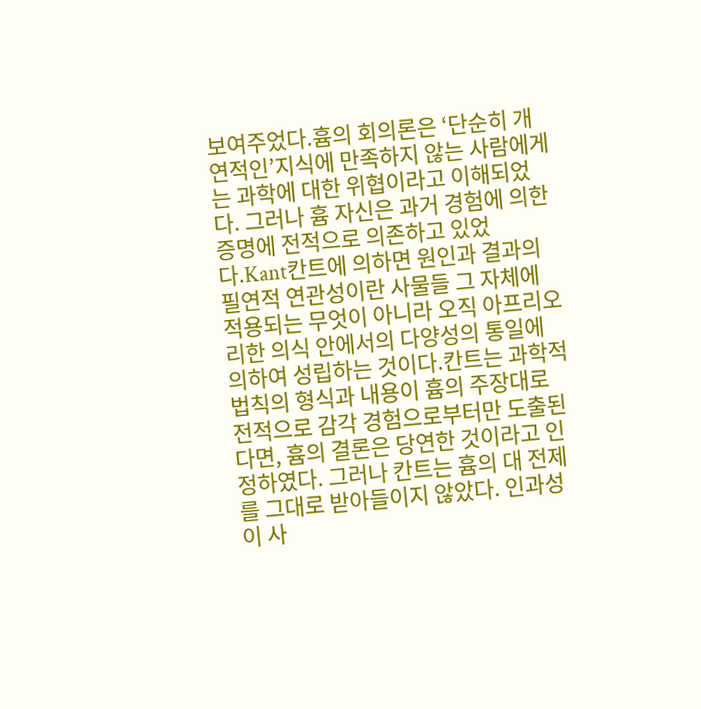보여주었다.흄의 회의론은 ‘단순히 개연적인’지식에 만족하지 않는 사람에게는 과학에 대한 위협이라고 이해되었다. 그러나 흄 자신은 과거 경험에 의한 증명에 전적으로 의존하고 있었다.Kant칸트에 의하면 원인과 결과의 필연적 연관성이란 사물들 그 자체에 적용되는 무엇이 아니라 오직 아프리오리한 의식 안에서의 다양성의 통일에 의하여 성립하는 것이다.칸트는 과학적 법칙의 형식과 내용이 흄의 주장대로 전적으로 감각 경험으로부터만 도출된다면, 흄의 결론은 당연한 것이라고 인정하였다. 그러나 칸트는 흄의 대 전제를 그대로 받아들이지 않았다. 인과성이 사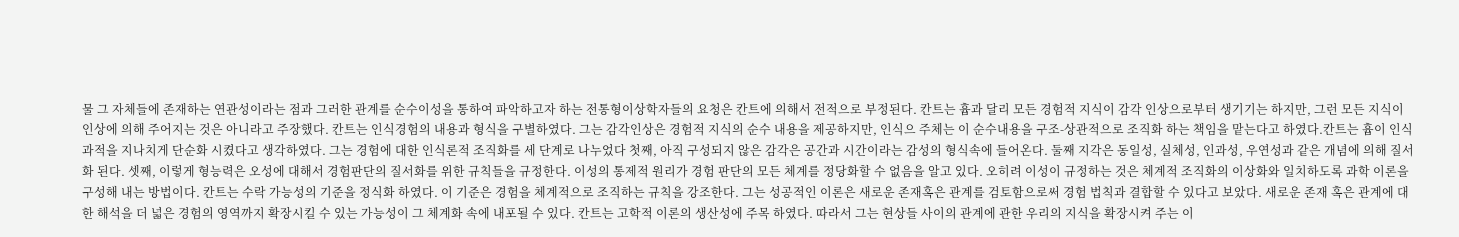물 그 자체들에 존재하는 연관성이라는 점과 그러한 관계를 순수이성을 통하여 파악하고자 하는 전통형이상학자들의 요청은 칸트에 의해서 전적으로 부정된다. 칸트는 흄과 달리 모든 경험적 지식이 감각 인상으로부터 생기기는 하지만, 그런 모든 지식이 인상에 의해 주어지는 것은 아니라고 주장했다. 칸트는 인식경험의 내용과 형식을 구별하였다. 그는 감각인상은 경험적 지식의 순수 내용을 제공하지만, 인식으 주체는 이 순수내용을 구조-상관적으로 조직화 하는 책임을 맡는다고 하였다.칸트는 흄이 인식과적을 지나치게 단순화 시켰다고 생각하였다. 그는 경험에 대한 인식론적 조직화를 세 단계로 나누었다 첫째, 아직 구성되지 않은 감각은 공간과 시간이라는 감성의 형식속에 들어온다. 둘째 지각은 동일성, 실체성, 인과성, 우연성과 같은 개념에 의해 질서화 된다. 셋째, 이렇게 형능력은 오성에 대해서 경험판단의 질서화를 위한 규칙들을 규정한다. 이성의 통제적 원리가 경험 판단의 모든 체계를 정당화할 수 없음을 알고 있다. 오히려 이성이 규정하는 것은 체계적 조직화의 이상화와 일치하도록 과학 이론을 구성해 내는 방법이다. 칸트는 수락 가능성의 기준을 정식화 하였다. 이 기준은 경험을 체계적으로 조직하는 규칙을 강조한다. 그는 성공적인 이론은 새로운 존재혹은 관계를 검토함으로써 경험 법칙과 결합할 수 있다고 보았다. 새로운 존재 혹은 관계에 대한 해석을 더 넓은 경험의 영역까지 확장시킬 수 있는 가능성이 그 체계화 속에 내포될 수 있다. 칸트는 고학적 이론의 생산성에 주목 하였다. 따라서 그는 현상들 사이의 관계에 관한 우리의 지식을 확장시켜 주는 이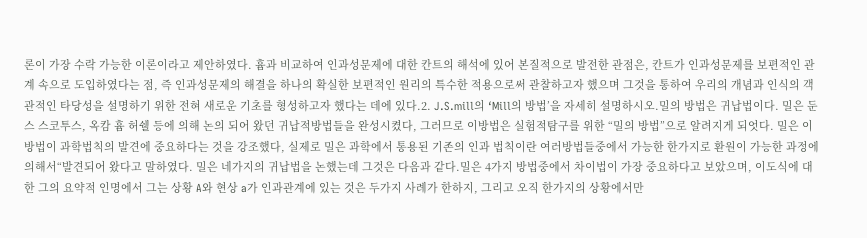론이 가장 수락 가능한 이론이라고 제안하였다. 흄과 비교하여 인과성문제에 대한 칸트의 해석에 있어 본질적으로 발전한 관점은, 칸트가 인과성문제를 보편적인 관계 속으로 도입하였다는 점, 즉 인과성문제의 해결을 하나의 확실한 보편적인 원리의 특수한 적용으로써 관찰하고자 했으며 그것을 통하여 우리의 개념과 인식의 객관적인 타당성을 설명하기 위한 전혀 새로운 기초를 형성하고자 했다는 데에 있다.2. J.S.mill의 ‘Mill의 방법’을 자세히 설명하시오.밀의 방법은 귀납법이다. 밀은 둔스 스코투스, 옥캄 흄 허쉘 등에 의해 논의 되어 왔던 귀납적방법들을 완성시켰다, 그러므로 이방법은 실험적탐구를 위한 “밀의 방법”으로 알려지게 되엇다. 밀은 이방법이 과학법칙의 발견에 중요하다는 것을 강조했다, 실제로 밀은 과학에서 통용된 기존의 인과 법칙이란 여러방법들중에서 가능한 한가지로 환원이 가능한 과정에 의해서“발견되어 왔다고 말하였다. 밀은 네가지의 귀납법을 논했는데 그것은 다음과 같다.밀은 4가지 방법중에서 차이법이 가장 중요하다고 보았으며, 이도식에 대한 그의 요약적 인명에서 그는 상황 A와 현상 a가 인과관계에 있는 것은 두가지 사례가 한하지, 그리고 오직 한가지의 상황에서만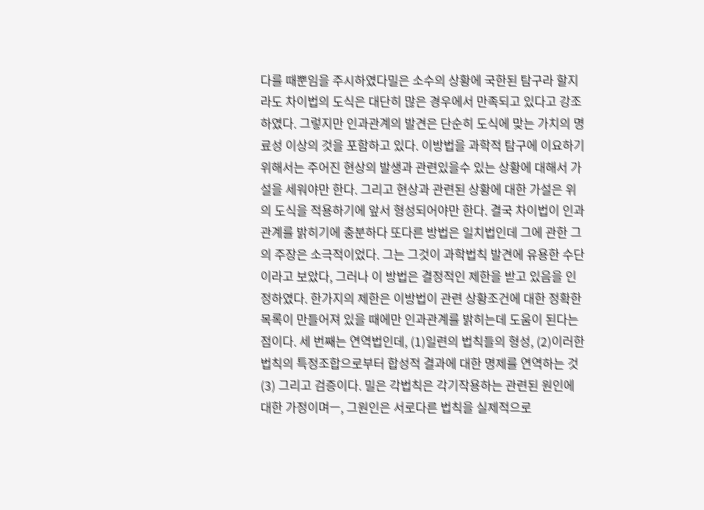다를 때뿐임을 주시하였다밀은 소수의 상황에 국한된 탐구라 할지라도 차이법의 도식은 대단히 많은 경우에서 만족되고 있다고 강조하였다. 그렇지만 인과관계의 발견은 단순히 도식에 맞는 가치의 명료성 이상의 것을 포함하고 있다. 이방법을 과학적 탐구에 이요하기 위해서는 주어진 현상의 발생과 관련있을수 있는 상황에 대해서 가설을 세워야만 한다. 그리고 현상과 관련된 상황에 대한 가설은 위의 도식을 적용하기에 앞서 형성되어야만 한다. 결국 차이법이 인과관계를 밝히기에 충분하다 또다른 방법은 일치법인데 그에 관한 그의 주장은 소극적이었다. 그는 그것이 과학법칙 발견에 유용한 수단이라고 보았다, 그러나 이 방법은 결정적인 제한을 받고 있음을 인정하였다. 한가지의 제한은 이방법이 관련 상황조건에 대한 정확한 목록이 만들어져 있을 때에만 인과관계를 밝히는데 도움이 된다는 점이다. 세 번째는 연역법인데, (1)일련의 법칙들의 형성, (2)이러한 법칙의 특정조합으로부터 합성적 결과에 대한 명제를 연역하는 것 (3) 그리고 검증이다. 밀은 각법칙은 각기작용하는 관련된 원인에 대한 가정이며ㅡ, 그원인은 서로다른 법칙을 실제적으로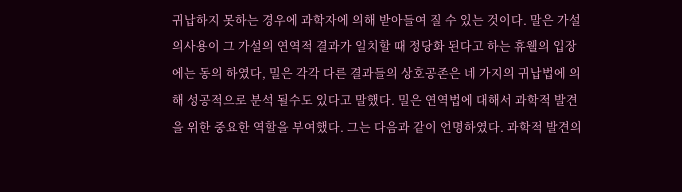귀납하지 못하는 경우에 과학자에 의해 받아들여 질 수 있는 것이다. 말은 가설의사용이 그 가설의 연역적 결과가 일치할 때 정당화 된다고 하는 휴웰의 입장에는 동의 하였다, 밀은 각각 다른 결과들의 상호공존은 네 가지의 귀납법에 의해 성공적으로 분석 될수도 있다고 말했다. 밀은 연역법에 대해서 과학적 발견을 위한 중요한 역할을 부여했다. 그는 다음과 같이 언명하였다. 과학적 발견의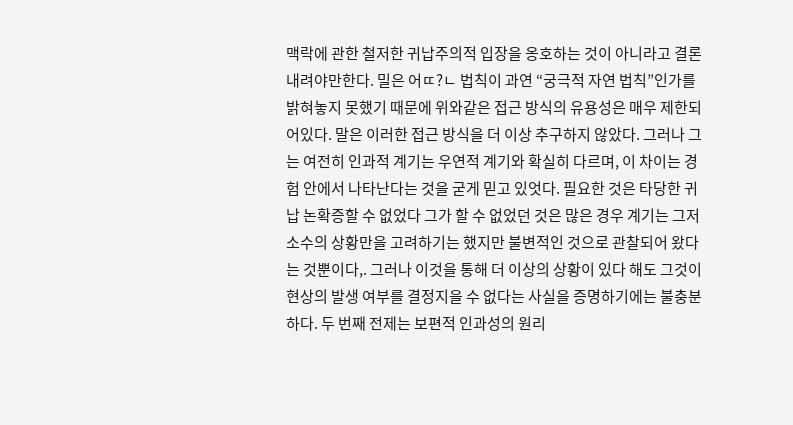맥락에 관한 철저한 귀납주의적 입장을 옹호하는 것이 아니라고 결론 내려야만한다. 밀은 어ㄸ?ㄴ 법칙이 과연 “궁극적 자연 법칙”인가를 밝혀놓지 못했기 때문에 위와같은 접근 방식의 유용성은 매우 제한되어있다. 말은 이러한 접근 방식을 더 이상 추구하지 않았다. 그러나 그는 여전히 인과적 계기는 우연적 계기와 확실히 다르며, 이 차이는 경험 안에서 나타난다는 것을 굳게 믿고 있엇다. 필요한 것은 타당한 귀납 논확증할 수 없었다 그가 할 수 없었던 것은 많은 경우 계기는 그저 소수의 상황만을 고려하기는 했지만 불변적인 것으로 관찰되어 왔다는 것뿐이다,. 그러나 이것을 통해 더 이상의 상황이 있다 해도 그것이 현상의 발생 여부를 결정지을 수 없다는 사실을 증명하기에는 불충분하다. 두 번째 전제는 보편적 인과성의 원리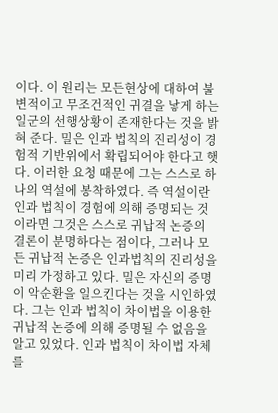이다. 이 원리는 모든현상에 대하여 불변적이고 무조건적인 귀결을 낳게 하는 일군의 선행상황이 존재한다는 것을 밝혀 준다. 밀은 인과 법칙의 진리성이 경험적 기반위에서 확립되어야 한다고 햇다. 이러한 요청 때문에 그는 스스로 하나의 역설에 봉착하였다. 즉 역설이란 인과 법칙이 경험에 의해 증명되는 것이라면 그것은 스스로 귀납적 논증의 결론이 분명하다는 점이다, 그러나 모든 귀납적 논증은 인과법칙의 진리성을 미리 가정하고 있다. 밀은 자신의 증명이 악순환을 일으킨다는 것을 시인하였다. 그는 인과 법칙이 차이법을 이용한 귀납적 논증에 의해 증명될 수 없음을 알고 있었다. 인과 법칙이 차이법 자체를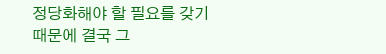정당화해야 할 필요를 갖기 때문에 결국 그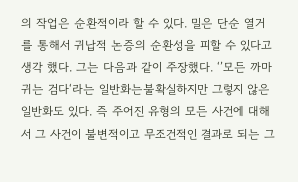의 작업은 순환적이라 할 수 있다. 밀은 단순 열거를 통해서 귀납적 논증의 순환성을 피할 수 있다고 생각 했다. 그는 다음과 같이 주장했다. ‘’모든 까마귀는 검다‘라는 일반화는불확실하지만 그렇지 않은 일반화도 있다. 즉 주어진 유형의 모든 사건에 대해서 그 사건이 불변적이고 무조건적인 결과로 되는 그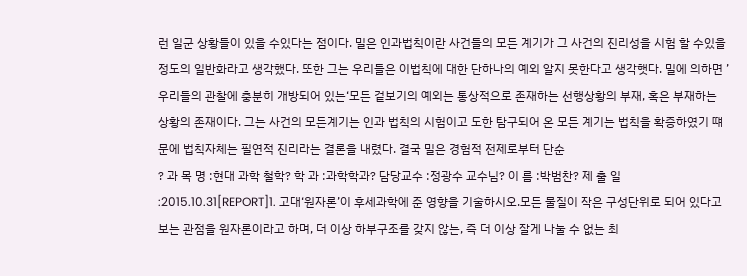런 일군 상황들이 있을 수있다는 점이다. 밀은 인과법칙이란 사건들의 모든 계기가 그 사건의 진리성을 시험 할 수있을 정도의 일반화라고 생각했다. 또한 그는 우리들은 이법칙에 대한 단하나의 예외 알지 못한다고 생각햇다. 밀에 의하면 ’우리들의 관찰에 충분히 개방되어 있는‘모든 겉보기의 예외는 통상적으로 존재하는 선행상황의 부재, 혹은 부재하는 상황의 존재이다. 그는 사건의 모든계기는 인과 법칙의 시험이고 도한 탐구되어 온 모든 계기는 법칙을 확증하였기 떄문에 법칙자체는 필연적 진리라는 결론을 내렸다. 결국 밀은 경험적 전제로부터 단순
? 과 목 명 :현대 과학 철학? 학 과 :과학학과? 담당교수 :정광수 교수님? 이 름 :박범찬? 제 출 일 :2015.10.31[REPORT]1. 고대‘원자론’이 후세과학에 준 영향을 기술하시오.모든 물질이 작은 구성단위로 되어 있다고 보는 관점을 원자론이라고 하며, 더 이상 하부구조를 갖지 않는, 즉 더 이상 잘게 나눌 수 없는 최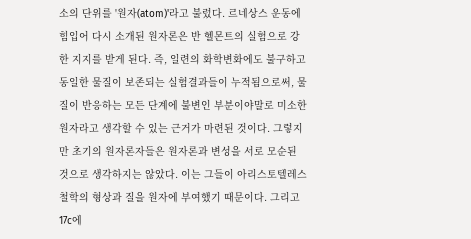소의 단위를 '원자(atom)'라고 불렀다. 르네상스 운동에 힘입어 다시 소개된 원자론은 반 헬몬트의 실험으로 강한 지지를 받게 된다. 즉, 일련의 화학변화에도 불구하고 동일한 물질이 보존되는 실험결과들이 누적됨으로써, 물질이 반응하는 모든 단계에 불변인 부분이야말로 미소한 원자라고 생각할 수 있는 근거가 마련된 것이다. 그렇지만 초기의 원자론자들은 원자론과 변성을 서로 모순된 것으로 생각하지는 않았다. 이는 그들이 아리스토텔레스 철학의 형상과 질을 원자에 부여했기 때문이다. 그리고 17c에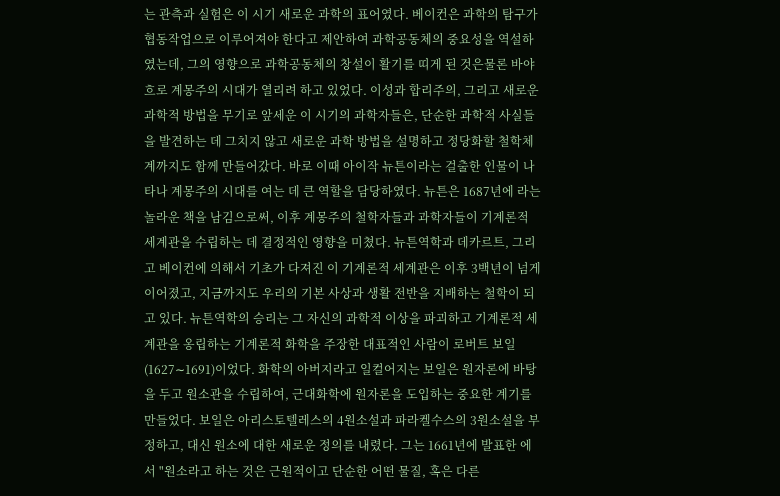는 관측과 실험은 이 시기 새로운 과학의 표어였다. 베이컨은 과학의 탐구가 협동작업으로 이루어져야 한다고 제안하여 과학공동체의 중요성을 역설하였는데, 그의 영향으로 과학공동체의 창설이 활기를 띠게 된 것은물론 바야흐로 계몽주의 시대가 열리려 하고 있었다. 이성과 합리주의, 그리고 새로운 과학적 방법을 무기로 앞세운 이 시기의 과학자들은, 단순한 과학적 사실들을 발견하는 데 그치지 않고 새로운 과학 방법을 설명하고 정당화할 철학체계까지도 함께 만들어갔다. 바로 이때 아이작 뉴튼이라는 걸출한 인물이 나타나 계몽주의 시대를 여는 데 큰 역할을 담당하였다. 뉴튼은 1687년에 라는 놀라운 책을 남김으로써, 이후 계몽주의 철학자들과 과학자들이 기계론적 세계관을 수립하는 데 결정적인 영향을 미쳤다. 뉴튼역학과 데카르트, 그리고 베이컨에 의해서 기초가 다져진 이 기계론적 세계관은 이후 3백년이 넘게 이어졌고, 지금까지도 우리의 기본 사상과 생활 전반을 지배하는 철학이 되고 있다. 뉴튼역학의 승리는 그 자신의 과학적 이상을 파괴하고 기계론적 세계관을 옹립하는 기계론적 화학을 주장한 대표적인 사람이 로버트 보일(1627∼1691)이었다. 화학의 아버지라고 일컬어지는 보일은 원자론에 바탕을 두고 원소관을 수립하여, 근대화학에 원자론을 도입하는 중요한 계기를 만들었다. 보일은 아리스토텔레스의 4원소설과 파라켈수스의 3원소설을 부정하고, 대신 원소에 대한 새로운 정의를 내렸다. 그는 1661년에 발표한 에서 "원소라고 하는 것은 근원적이고 단순한 어떤 물질, 혹은 다른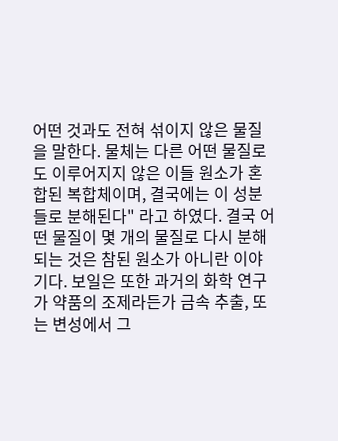어떤 것과도 전혀 섞이지 않은 물질을 말한다. 물체는 다른 어떤 물질로도 이루어지지 않은 이들 원소가 혼합된 복합체이며, 결국에는 이 성분들로 분해된다" 라고 하였다. 결국 어떤 물질이 몇 개의 물질로 다시 분해되는 것은 참된 원소가 아니란 이야기다. 보일은 또한 과거의 화학 연구가 약품의 조제라든가 금속 추출, 또는 변성에서 그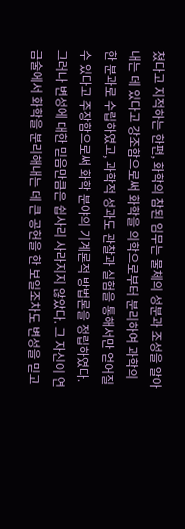쳤다고 지적하는 한편, 화학의 참된 임무는 물체의 성분과 조성을 알아내는 데 있다고 강조함으로써 화학을 의학으로부터 분리하여 과학의 한 분과로 수립하였고, 과학적 성과도 관찰과 실험을 통해서만 얻어질 수 있다고 주장함으로써 화학 분야의 기계론적 방법론을 정립하였다. 그러나 변성에 대한 믿음만큼은 쉽사리 사라지지 않았다. 그 자신이 연금술에서 화학을 분리해내는 데 큰 공헌을 한 보일조차도 변성을 믿고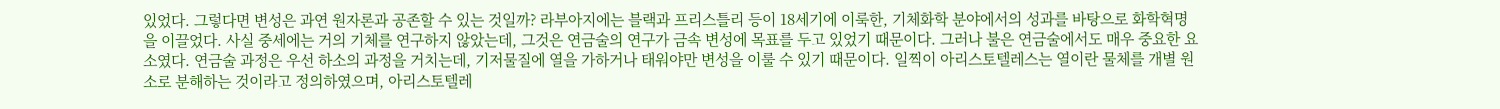있었다. 그렇다면 변성은 과연 원자론과 공존할 수 있는 것일까? 라부아지에는 블랙과 프리스틀리 등이 18세기에 이룩한, 기체화학 분야에서의 성과를 바탕으로 화학혁명을 이끌었다. 사실 중세에는 거의 기체를 연구하지 않았는데, 그것은 연금술의 연구가 금속 변성에 목표를 두고 있었기 때문이다. 그러나 불은 연금술에서도 매우 중요한 요소였다. 연금술 과정은 우선 하소의 과정을 거치는데, 기저물질에 열을 가하거나 태워야만 변성을 이룰 수 있기 때문이다. 일찍이 아리스토텔레스는 열이란 물체를 개별 원소로 분해하는 것이라고 정의하였으며, 아리스토텔레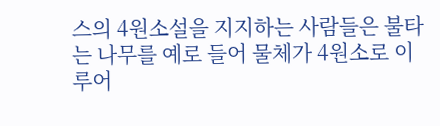스의 4원소설을 지지하는 사람들은 불타는 나무를 예로 들어 물체가 4원소로 이루어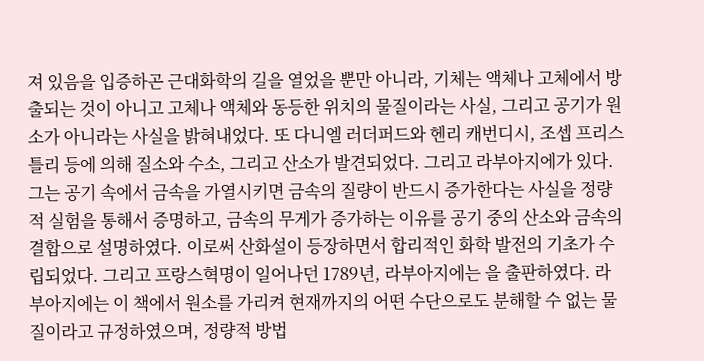져 있음을 입증하곤 근대화학의 길을 열었을 뿐만 아니라, 기체는 액체나 고체에서 방출되는 것이 아니고 고체나 액체와 동등한 위치의 물질이라는 사실, 그리고 공기가 원소가 아니라는 사실을 밝혀내었다. 또 다니엘 러더퍼드와 헨리 캐번디시, 조셉 프리스틀리 등에 의해 질소와 수소, 그리고 산소가 발견되었다. 그리고 라부아지에가 있다. 그는 공기 속에서 금속을 가열시키면 금속의 질량이 반드시 증가한다는 사실을 정량적 실험을 통해서 증명하고, 금속의 무게가 증가하는 이유를 공기 중의 산소와 금속의 결합으로 설명하였다. 이로써 산화설이 등장하면서 합리적인 화학 발전의 기초가 수립되었다. 그리고 프랑스혁명이 일어나던 1789년, 라부아지에는 을 출판하였다. 라부아지에는 이 책에서 원소를 가리켜 현재까지의 어떤 수단으로도 분해할 수 없는 물질이라고 규정하였으며, 정량적 방법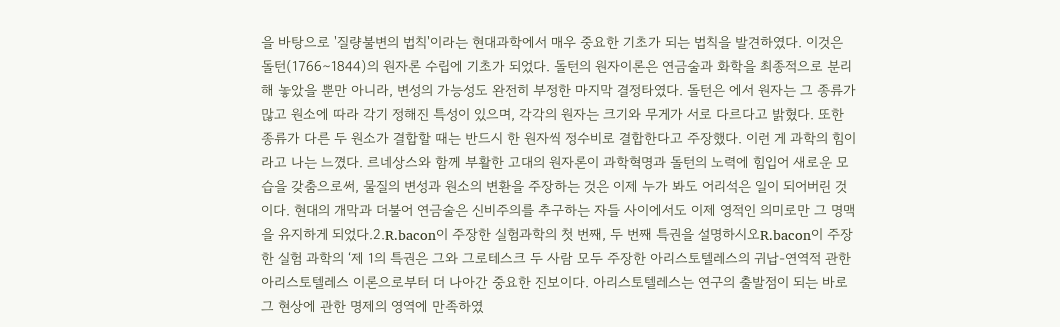을 바탕으로 '질량불변의 법칙'이라는 현대과학에서 매우 중요한 기초가 되는 법칙을 발견하였다. 이것은 돌턴(1766∼1844)의 원자론 수립에 기초가 되었다. 돌턴의 원자이론은 연금술과 화학을 최종적으로 분리해 놓았을 뿐만 아니라, 변성의 가능성도 완전히 부정한 마지막 결정타였다. 돌턴은 에서 원자는 그 종류가 많고 원소에 따라 각기 정해진 특성이 있으며, 각각의 원자는 크기와 무게가 서로 다르다고 밝혔다. 또한 종류가 다른 두 원소가 결합할 때는 반드시 한 원자씩 정수비로 결합한다고 주장했다. 이런 게 과학의 힘이라고 나는 느꼈다. 르네상스와 함께 부활한 고대의 원자론이 과학혁명과 돌턴의 노력에 힘입어 새로운 모습을 갖춤으로써, 물질의 변성과 원소의 변환을 주장하는 것은 이제 누가 봐도 어리석은 일이 되어버린 것이다. 현대의 개막과 더불어 연금술은 신비주의를 추구하는 자들 사이에서도 이제 영적인 의미로만 그 명맥을 유지하게 되었다.2.R.bacon이 주장한 실험과학의 첫 번째, 두 번째 특권을 설명하시오R.bacon이 주장한 실험 과학의 ‘제 1의 특권은 그와 그로테스크 두 사람 모두 주장한 아리스토텔레스의 귀납-연역적 관한 아리스토텔레스 이론으로부터 더 나아간 중요한 진보이다. 아리스토텔레스는 연구의 출발점이 되는 바로 그 현상에 관한 명제의 영역에 만족하였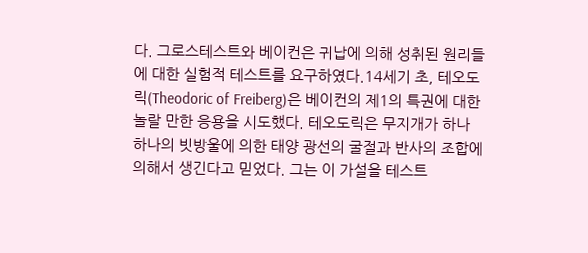다. 그로스테스트와 베이컨은 귀납에 의해 성취된 원리들에 대한 실험적 테스트를 요구하였다.14세기 초, 테오도릭(Theodoric of Freiberg)은 베이컨의 제1의 특권에 대한 놀랄 만한 응용을 시도했다. 테오도릭은 무지개가 하나 하나의 빗방울에 의한 태양 광선의 굴절과 반사의 조합에 의해서 생긴다고 믿었다. 그는 이 가설을 테스트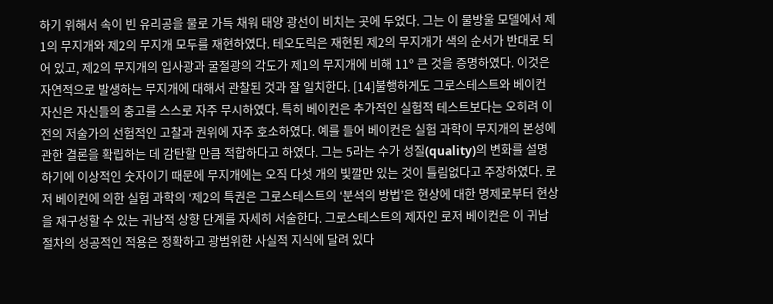하기 위해서 속이 빈 유리공을 물로 가득 채워 태양 광선이 비치는 곳에 두었다. 그는 이 물방울 모델에서 제1의 무지개와 제2의 무지개 모두를 재현하였다. 테오도릭은 재현된 제2의 무지개가 색의 순서가 반대로 되어 있고, 제2의 무지개의 입사광과 굴절광의 각도가 제1의 무지개에 비해 11º 큰 것을 증명하였다. 이것은 자연적으로 발생하는 무지개에 대해서 관찰된 것과 잘 일치한다. [14]불행하게도 그로스테스트와 베이컨 자신은 자신들의 충고를 스스로 자주 무시하였다. 특히 베이컨은 추가적인 실험적 테스트보다는 오히려 이전의 저술가의 선험적인 고찰과 권위에 자주 호소하였다. 예를 들어 베이컨은 실험 과학이 무지개의 본성에 관한 결론을 확립하는 데 감탄할 만큼 적합하다고 하였다. 그는 5라는 수가 성질(quality)의 변화를 설명하기에 이상적인 숫자이기 때문에 무지개에는 오직 다섯 개의 빛깔만 있는 것이 틀림없다고 주장하였다. 로저 베이컨에 의한 실험 과학의 ‘제2의 특권은 그로스테스트의 ‘분석의 방법’은 현상에 대한 명제로부터 현상을 재구성할 수 있는 귀납적 상향 단계를 자세히 서술한다. 그로스테스트의 제자인 로저 베이컨은 이 귀납 절차의 성공적인 적용은 정확하고 광범위한 사실적 지식에 달려 있다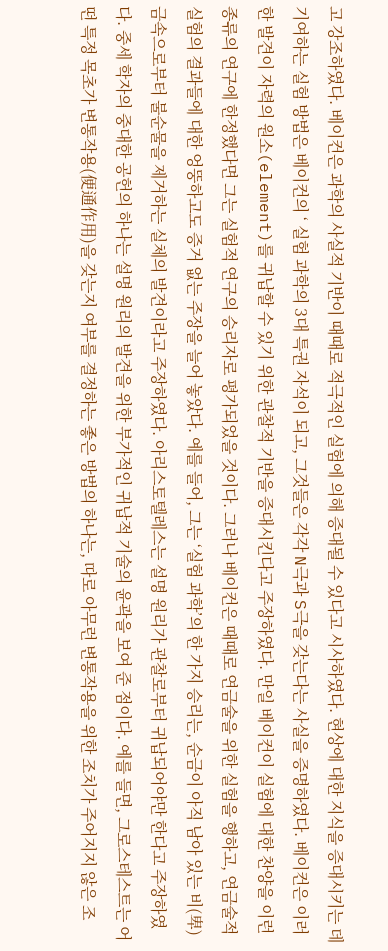고 강조하였다. 베이컨은 과학의 사실적 기반이 때때로 적극적인 실험에 의해 증대될 수 있다고 시사하였다. 현상에 대한 지식을 증대시키는 데 기여하는 실험 방법은 베이컨의 ‘ 실험 과학의 3대 특권 자석이 되고, 그것들은 각각 N극과 S극을 갖는다는 사실을 증명하였다. 베이컨은 이러한 발견이 자력의 원소(element)를 귀납할 수 있기 위한 관찰적 기반을 증대시킨다고 주장하였다. 만일 베이컨이 실험에 대한 찬양을 이런 종류의 연구에 한정했다면 그는 실험적 연구의 승리자로 평가되었을 것이다. 그러나 베이컨은 때때로 연금술을 위한 실험을 행하고, 연금술적 실험의 결과들에 대한 엉뚱하고도 증거 없는 주장을 늘어 놓았다. 예를 들어, 그는 ‘실험 과학’의 한 가지 승리는, 순금이 아직 남아 있는 비(卑)금속으로부터 불순물을 제거하는 실체의 발견이라고 주장하였다. 아리스토텔레스는 설명 원리가 관찰로부터 귀납되어야만 한다고 주장하였다. 중세 학자의 중대한 공헌의 하나는 설명 원리의 발견을 위한 부가적인 귀납적 기술의 윤곽을 보여 준 점이다. 예를 들면, 그로스테스트는 어떤 특정 목초가 변통작용(便通作用)을 갖는지 여부를 결정하는 좋은 방법의 하나는, 따로 아무런 변통작용을 위한 조치가 주어지지 않은 조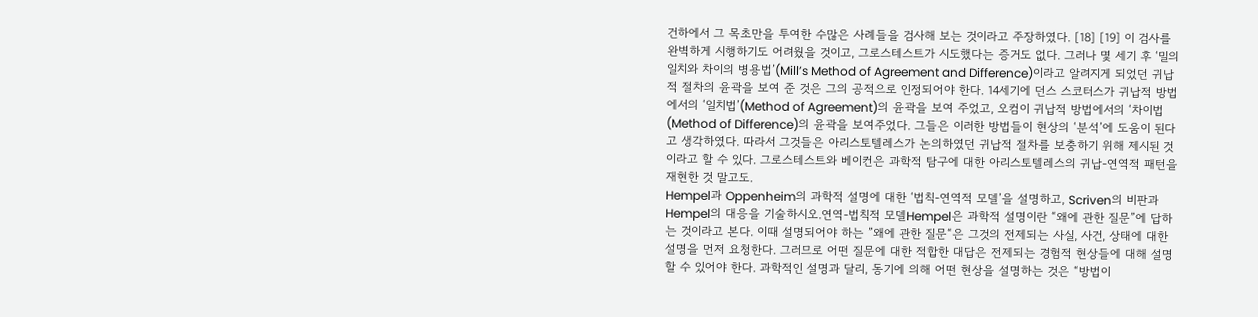건하에서 그 목초만을 투여한 수많은 사례들을 검사해 보는 것이라고 주장하였다. [18] [19] 이 검사를 완벽하게 시행하기도 어려웠을 것이고, 그로스테스트가 시도했다는 증거도 없다. 그러나 몇 세기 후 ‘밀의 일치와 차이의 병용법’(Mill’s Method of Agreement and Difference)이라고 알려지게 되었던 귀납적 절차의 윤곽을 보여 준 것은 그의 공적으로 인정되어야 한다. 14세기에 던스 스코터스가 귀납적 방법에서의 ‘일치법’(Method of Agreement)의 윤곽을 보여 주었고, 오컴이 귀납적 방법에서의 ‘차이법(Method of Difference)의 윤곽을 보여주었다. 그들은 이러한 방법들이 현상의 ‘분석’에 도움이 된다고 생각하였다. 따라서 그것들은 아리스토텔레스가 논의하였던 귀납적 절차를 보충하기 위해 제시된 것이라고 할 수 있다. 그로스테스트와 베이컨은 과학적 탐구에 대한 아리스토텔레스의 귀납-연역적 패턴을 재현한 것 말고도.
Hempel과 Oppenheim의 과학적 설명에 대한 ‘법칙-연역적 모델’을 설명하고, Scriven의 비판과 Hempel의 대응을 기술하시오.연역-법칙적 모델Hempel은 과학적 설명이란 “왜에 관한 질문”에 답하는 것이라고 본다. 이때 설명되어야 하는 ”왜에 관한 질문“은 그것의 전제되는 사실, 사건, 상태에 대한 설명을 먼저 요청한다. 그러므로 어떤 질문에 대한 적합한 대답은 전제되는 경험적 현상들에 대해 설명할 수 있어야 한다. 과학적인 설명과 달리, 동기에 의해 어떤 현상을 설명하는 것은 “방법이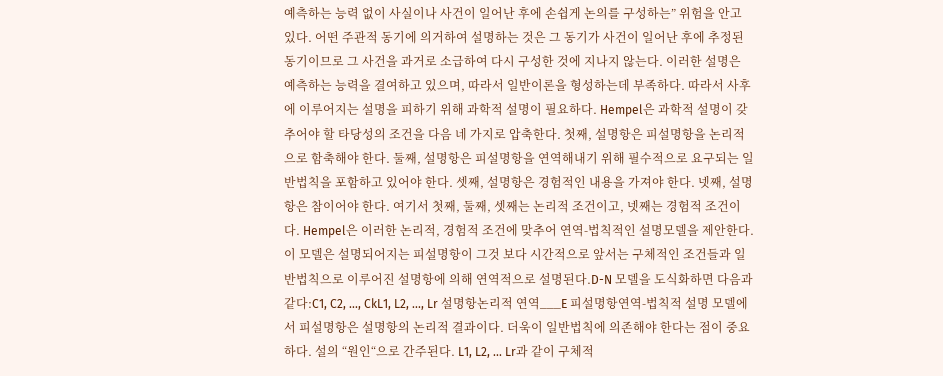예측하는 능력 없이 사실이나 사건이 일어난 후에 손쉽게 논의를 구성하는” 위험을 안고 있다. 어떤 주관적 동기에 의거하여 설명하는 것은 그 동기가 사건이 일어난 후에 추정된 동기이므로 그 사건을 과거로 소급하여 다시 구성한 것에 지나지 않는다. 이러한 설명은 예측하는 능력을 결여하고 있으며, 따라서 일반이론을 형성하는데 부족하다. 따라서 사후에 이루어지는 설명을 피하기 위해 과학적 설명이 필요하다. Hempel은 과학적 설명이 갖추어야 할 타당성의 조건을 다음 네 가지로 압축한다. 첫째, 설명항은 피설명항을 논리적으로 함축해야 한다. 둘째, 설명항은 피설명항을 연역해내기 위해 필수적으로 요구되는 일반법칙을 포함하고 있어야 한다. 셋째, 설명항은 경험적인 내용을 가져야 한다. 넷째, 설명항은 참이어야 한다. 여기서 첫째, 둘째, 셋째는 논리적 조건이고, 넷째는 경험적 조건이다. Hempel은 이러한 논리적, 경험적 조건에 맞추어 연역-법칙적인 설명모델을 제안한다. 이 모델은 설명되어지는 피설명항이 그것 보다 시간적으로 앞서는 구체적인 조건들과 일반법칙으로 이루어진 설명항에 의해 연역적으로 설명된다.D-N 모델을 도식화하면 다음과 같다:C1, C2, ..., CkL1, L2, ..., Lr 설명항논리적 연역___E 피설명항연역-법칙적 설명 모델에서 피설명항은 설명항의 논리적 결과이다. 더욱이 일반법칙에 의존해야 한다는 점이 중요하다. 설의 “원인“으로 간주된다. L1, L2, ... Lr과 같이 구체적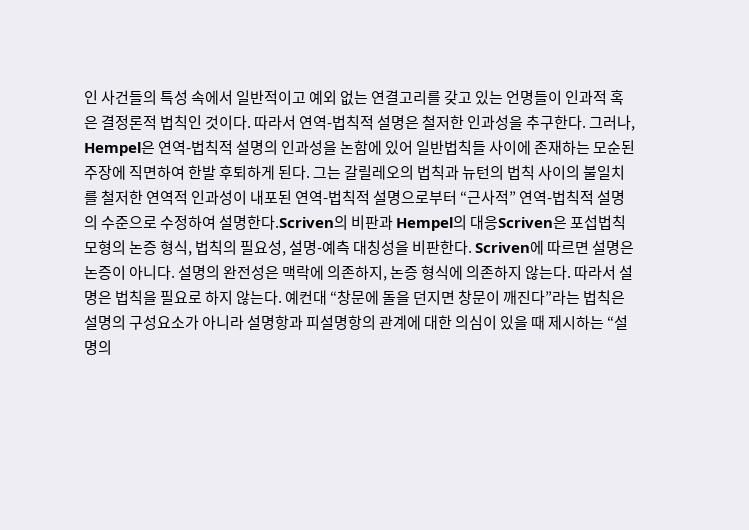인 사건들의 특성 속에서 일반적이고 예외 없는 연결고리를 갖고 있는 언명들이 인과적 혹은 결정론적 법칙인 것이다. 따라서 연역-법칙적 설명은 철저한 인과성을 추구한다. 그러나, Hempel은 연역-법칙적 설명의 인과성을 논함에 있어 일반법칙들 사이에 존재하는 모순된 주장에 직면하여 한발 후퇴하게 된다. 그는 갈릴레오의 법칙과 뉴턴의 법칙 사이의 불일치를 철저한 연역적 인과성이 내포된 연역-법칙적 설명으로부터 “근사적” 연역-법칙적 설명의 수준으로 수정하여 설명한다.Scriven의 비판과 Hempel의 대응Scriven은 포섭법칙모형의 논증 형식, 법칙의 필요성, 설명-예측 대칭성을 비판한다. Scriven에 따르면 설명은 논증이 아니다. 설명의 완전성은 맥락에 의존하지, 논증 형식에 의존하지 않는다. 따라서 설명은 법칙을 필요로 하지 않는다. 예컨대 “창문에 돌을 던지면 창문이 깨진다”라는 법칙은 설명의 구성요소가 아니라 설명항과 피설명항의 관계에 대한 의심이 있을 때 제시하는 “설명의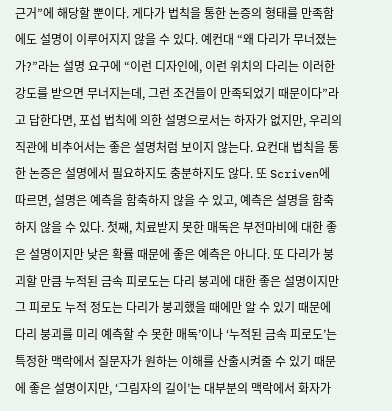근거”에 해당할 뿐이다. 게다가 법칙을 통한 논증의 형태를 만족함에도 설명이 이루어지지 않을 수 있다. 예컨대 “왜 다리가 무너졌는가?”라는 설명 요구에 “이런 디자인에, 이런 위치의 다리는 이러한 강도를 받으면 무너지는데, 그런 조건들이 만족되었기 때문이다”라고 답한다면, 포섭 법칙에 의한 설명으로서는 하자가 없지만, 우리의 직관에 비추어서는 좋은 설명처럼 보이지 않는다. 요컨대 법칙을 통한 논증은 설명에서 필요하지도 충분하지도 않다. 또 Scriven에 따르면, 설명은 예측을 함축하지 않을 수 있고, 예측은 설명을 함축하지 않을 수 있다. 첫째, 치료받지 못한 매독은 부전마비에 대한 좋은 설명이지만 낮은 확률 때문에 좋은 예측은 아니다. 또 다리가 붕괴할 만큼 누적된 금속 피로도는 다리 붕괴에 대한 좋은 설명이지만 그 피로도 누적 정도는 다리가 붕괴했을 때에만 알 수 있기 때문에 다리 붕괴를 미리 예측할 수 못한 매독’이나 ‘누적된 금속 피로도’는 특정한 맥락에서 질문자가 원하는 이해를 산출시켜줄 수 있기 때문에 좋은 설명이지만, ‘그림자의 길이’는 대부분의 맥락에서 화자가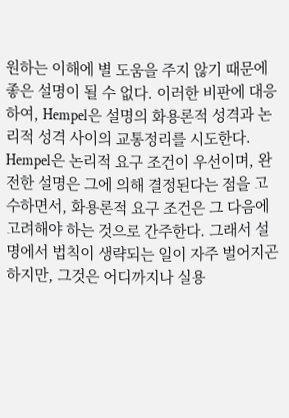원하는 이해에 별 도움을 주지 않기 때문에 좋은 설명이 될 수 없다. 이러한 비판에 대응하여, Hempel은 설명의 화용론적 성격과 논리적 성격 사이의 교통정리를 시도한다. Hempel은 논리적 요구 조건이 우선이며, 완전한 설명은 그에 의해 결정된다는 점을 고수하면서, 화용론적 요구 조건은 그 다음에 고려해야 하는 것으로 간주한다. 그래서 설명에서 법칙이 생략되는 일이 자주 벌어지곤 하지만, 그것은 어디까지나 실용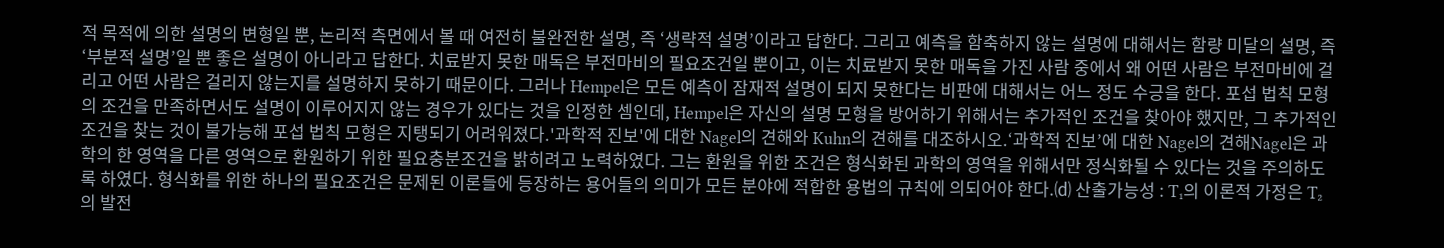적 목적에 의한 설명의 변형일 뿐, 논리적 측면에서 볼 때 여전히 불완전한 설명, 즉 ‘생략적 설명’이라고 답한다. 그리고 예측을 함축하지 않는 설명에 대해서는 함량 미달의 설명, 즉 ‘부분적 설명’일 뿐 좋은 설명이 아니라고 답한다. 치료받지 못한 매독은 부전마비의 필요조건일 뿐이고, 이는 치료받지 못한 매독을 가진 사람 중에서 왜 어떤 사람은 부전마비에 걸리고 어떤 사람은 걸리지 않는지를 설명하지 못하기 때문이다. 그러나 Hempel은 모든 예측이 잠재적 설명이 되지 못한다는 비판에 대해서는 어느 정도 수긍을 한다. 포섭 법칙 모형의 조건을 만족하면서도 설명이 이루어지지 않는 경우가 있다는 것을 인정한 셈인데, Hempel은 자신의 설명 모형을 방어하기 위해서는 추가적인 조건을 찾아야 했지만, 그 추가적인 조건을 찾는 것이 불가능해 포섭 법칙 모형은 지탱되기 어려워졌다.'과학적 진보'에 대한 Nagel의 견해와 Kuhn의 견해를 대조하시오.‘과학적 진보’에 대한 Nagel의 견해Nagel은 과학의 한 영역을 다른 영역으로 환원하기 위한 필요충분조건을 밝히려고 노력하였다. 그는 환원을 위한 조건은 형식화된 과학의 영역을 위해서만 정식화될 수 있다는 것을 주의하도록 하였다. 형식화를 위한 하나의 필요조건은 문제된 이론들에 등장하는 용어들의 의미가 모든 분야에 적합한 용법의 규칙에 의되어야 한다.⒟ 산출가능성 : T₁의 이론적 가정은 T₂의 발전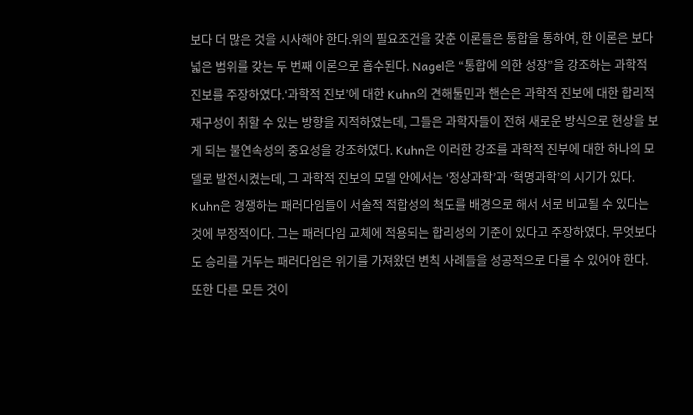보다 더 많은 것을 시사해야 한다.위의 필요조건을 갖춘 이론들은 통합을 통하여, 한 이론은 보다 넓은 범위를 갖는 두 번째 이론으로 흡수된다. Nagel은 “통합에 의한 성장”을 강조하는 과학적 진보를 주장하였다.‘과학적 진보’에 대한 Kuhn의 견해툴민과 핸슨은 과학적 진보에 대한 합리적 재구성이 취할 수 있는 방향을 지적하였는데, 그들은 과학자들이 전혀 새로운 방식으로 현상을 보게 되는 불연속성의 중요성을 강조하였다. Kuhn은 이러한 강조를 과학적 진부에 대한 하나의 모델로 발전시켰는데, 그 과학적 진보의 모델 안에서는 ‘정상과학’과 ‘혁명과학’의 시기가 있다. Kuhn은 경쟁하는 패러다임들이 서술적 적합성의 척도를 배경으로 해서 서로 비교될 수 있다는 것에 부정적이다. 그는 패러다임 교체에 적용되는 합리성의 기준이 있다고 주장하였다. 무엇보다도 승리를 거두는 패러다임은 위기를 가져왔던 변칙 사례들을 성공적으로 다룰 수 있어야 한다. 또한 다른 모든 것이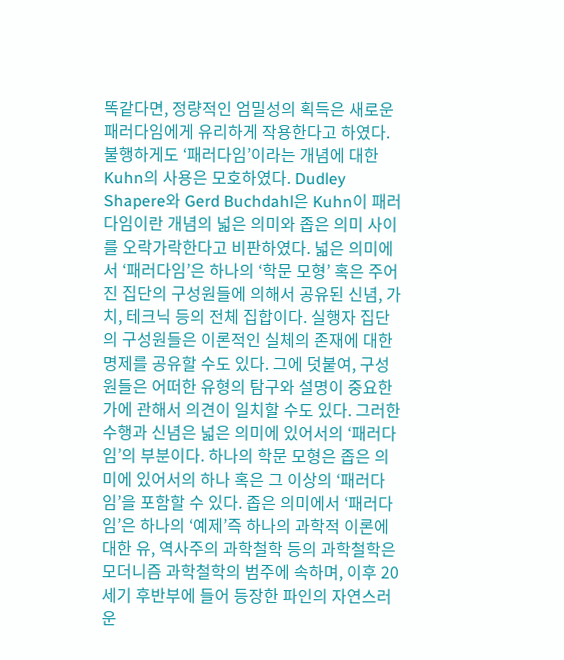똑같다면, 정량적인 엄밀성의 획득은 새로운 패러다임에게 유리하게 작용한다고 하였다. 불행하게도 ‘패러다임’이라는 개념에 대한 Kuhn의 사용은 모호하였다. Dudley Shapere와 Gerd Buchdahl은 Kuhn이 패러다임이란 개념의 넓은 의미와 좁은 의미 사이를 오락가락한다고 비판하였다. 넓은 의미에서 ‘패러다임’은 하나의 ‘학문 모형’ 혹은 주어진 집단의 구성원들에 의해서 공유된 신념, 가치, 테크닉 등의 전체 집합이다. 실행자 집단의 구성원들은 이론적인 실체의 존재에 대한 명제를 공유할 수도 있다. 그에 덧붙여, 구성원들은 어떠한 유형의 탐구와 설명이 중요한가에 관해서 의견이 일치할 수도 있다. 그러한 수행과 신념은 넓은 의미에 있어서의 ‘패러다임’의 부분이다. 하나의 학문 모형은 좁은 의미에 있어서의 하나 혹은 그 이상의 ‘패러다임’을 포함할 수 있다. 좁은 의미에서 ‘패러다임’은 하나의 ‘예제’즉 하나의 과학적 이론에 대한 유, 역사주의 과학철학 등의 과학철학은 모더니즘 과학철학의 범주에 속하며, 이후 20세기 후반부에 들어 등장한 파인의 자연스러운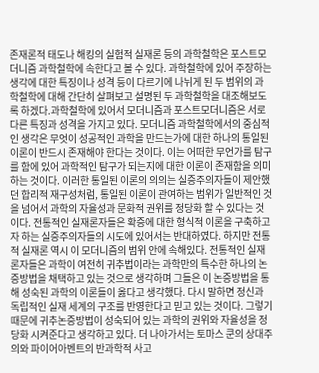존재론적 태도나 해킹의 실험적 실재론 등의 과학철학은 포스트모더니즘 과학철학에 속한다고 볼 수 있다. 과학철학에 있어 주장하는 생각에 대한 특징이나 성격 등이 다르기에 나뉘게 된 두 범위의 과학철학에 대해 간단히 살펴보고 설명된 두 과학철학을 대조해보도록 하겠다.과학철학에 있어서 모더니즘과 포스트모더니즘은 서로 다른 특징과 성격을 가지고 있다. 모더니즘 과학철학에서의 중심적인 생각은 무엇이 성공적인 과학을 만드는가에 대한 하나의 통일된 이론이 반드시 존재해야 한다는 것이다. 이는 어떠한 무언가를 탐구를 함에 있어 과학적인 탐구가 되는지에 대한 이론이 존재함을 의미하는 것이다. 이러한 통일된 이론의 의의는 실증주의자들이 제안했던 합리적 재구성처럼, 통일된 이론이 관여하는 범위가 일반적인 것을 넘어서 과학의 자율성과 문화적 권위를 정당화 할 수 있다는 것이다. 전통적인 실재론자들은 확증에 대한 형식적 이론을 구축하고자 하는 실증주의자들의 시도에 있어서는 반대하였다. 하지만 전통적 실재론 역시 이 모더니즘의 범위 안에 속해있다. 전통적인 실재론자들은 과학이 여전히 귀추법이라는 과학만의 특수한 하나의 논증방법을 채택하고 있는 것으로 생각하며 그들은 이 논증방법을 통해 성숙된 과학의 이론들이 옳다고 생각했다. 다시 말하면 정신과 독립적인 실재 세계의 구조를 반영한다고 믿고 있는 것이다. 그렇기 때문에 귀추논증방법이 성숙되어 있는 과학의 권위와 자율성을 정당화 시켜준다고 생각하고 있다. 더 나아가서는 토마스 쿤의 상대주의와 파이어아벤트의 반과학적 사고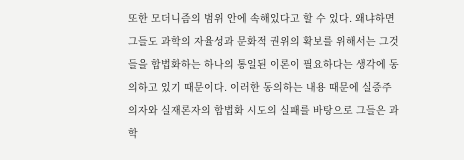또한 모더니즘의 범위 안에 속해있다고 할 수 있다. 왜냐하면 그들도 과학의 자율성과 문화적 권위의 확보를 위해서는 그것들을 합법화하는 하나의 통일된 이론이 필요하다는 생각에 동의하고 있기 때문이다. 이러한 동의하는 내용 때문에 실증주의자와 실재론자의 합법화 시도의 실패를 바탕으로 그들은 과학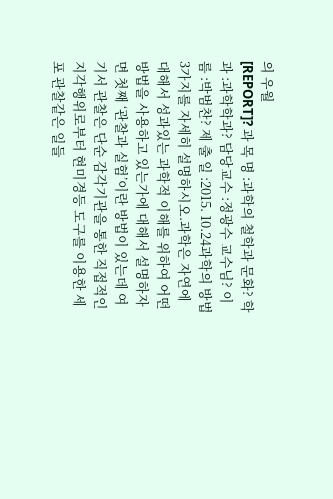의 우월
[REPORT]? 과 목 명 :과학의 철학과 문화? 학 과 :과학학과? 담당교수 :정광수 교수님? 이 름 :박범찬? 제 출 일 :2015. 10.24과학의 방법 3가지를 자세히 설명하시오.과학은 자연에 대해서 성과있는 과학적 이해를 위하여 어떤 방법을 사용하고 있는가에 대해서 설명하자면 첫째 ‘관찰과 실험’이란 방법이 있는데 여기서 관찰은 단순 감각기관을 통한 직접적인 지각행위로부터 현미경등 도구를 이용한 세포 관찰같은 일들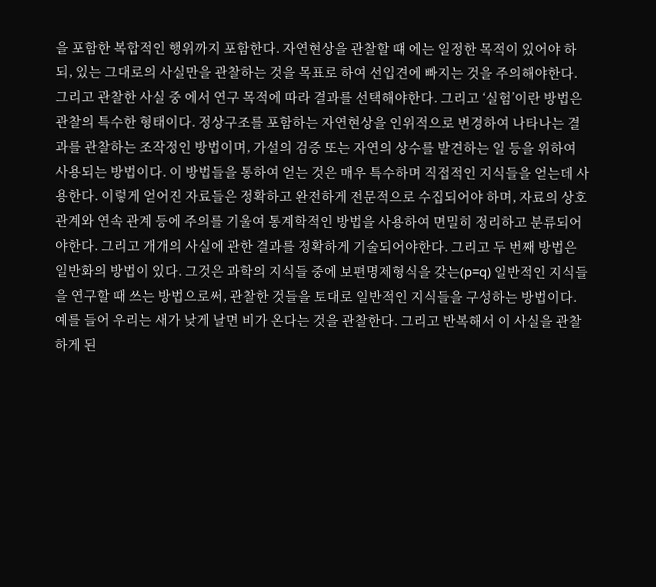을 포함한 복합적인 행위까지 포함한다. 자연현상을 관찰할 떄 에는 일정한 목적이 있어야 하되, 있는 그대로의 사실만을 관찰하는 것을 목표로 하여 선입견에 빠지는 것을 주의해야한다. 그리고 관찰한 사실 중 에서 연구 목적에 따라 결과를 선택해야한다. 그리고 ‘실험’이란 방법은 관찰의 특수한 형태이다. 정상구조를 포함하는 자연현상을 인위적으로 변경하여 나타나는 결과를 관찰하는 조작정인 방법이며, 가설의 검증 또는 자연의 상수를 발견하는 일 등을 위하여 사용되는 방법이다. 이 방법들을 통하여 얻는 것은 매우 특수하며 직접적인 지식들을 얻는데 사용한다. 이렇게 얻어진 자료들은 정확하고 완전하게 전문적으로 수집되어야 하며, 자료의 상호관계와 연속 관계 등에 주의를 기울여 통계학적인 방법을 사용하여 면밀히 정리하고 분류되어야한다. 그리고 개개의 사실에 관한 결과를 정확하게 기술되어야한다. 그리고 두 번째 방법은 일반화의 방법이 있다. 그것은 과학의 지식들 중에 보편명제형식을 갖는(p=q) 일반적인 지식들을 연구할 때 쓰는 방법으로써, 관찰한 것들을 토대로 일반적인 지식들을 구성하는 방법이다. 예를 들어 우리는 새가 낮게 날면 비가 온다는 것을 관찰한다. 그리고 반복해서 이 사실을 관찰하게 된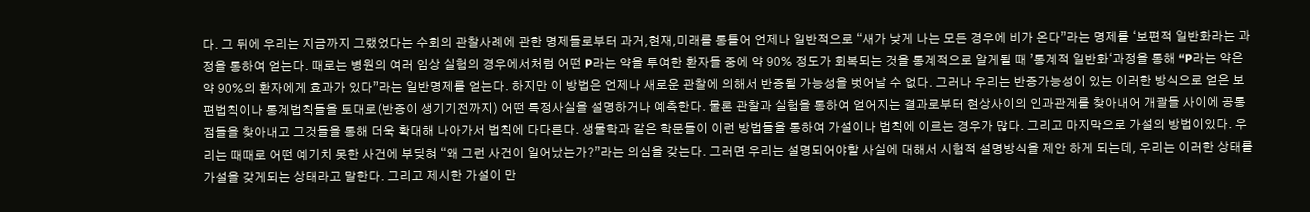다. 그 뒤에 우리는 지금까지 그랬었다는 수회의 관찰사례에 관한 명제들로부터 과거,현재,미래를 통틀어 언제나 일반적으로 “새가 낮게 나는 모든 경우에 비가 온다”라는 명제를 ‘보편적 일반화라는 과정을 통하여 얻는다. 때로는 병원의 여러 임상 실험의 경우에서처럼 어떤 P라는 약을 투여한 환자들 중에 약 90% 정도가 회복되는 것을 통계적으로 알게될 때 ’통계적 일반화‘과정을 통해 “P라는 약은 약 90%의 환자에게 효과가 있다”라는 일반명제를 얻는다. 하지만 이 방법은 언제나 새로운 관찰에 의해서 반증될 가능성을 벗어날 수 없다. 그러나 우리는 반증가능성이 있는 이러한 방식으로 얻은 보편법칙이나 통계법칙들을 토대로(반증이 생기기전까지) 어떤 특정사실을 설명하거나 예측한다. 물론 관찰과 실험을 통하여 얻어지는 결과로부터 현상사이의 인과관계를 찾아내어 개괄들 사이에 공통점들을 찾아내고 그것들을 통해 더욱 확대해 나아가서 법칙에 다다른다. 생물학과 같은 학문들이 이런 방법들을 통하여 가설이나 법칙에 이르는 경우가 많다. 그리고 마지막으로 가설의 방법이있다. 우리는 때때로 어떤 예기치 못한 사건에 부딪혀 “왜 그런 사건이 일어났는가?”라는 의심을 갖는다. 그러면 우리는 설명되어야할 사실에 대해서 시험적 설명방식을 제안 하게 되는데, 우리는 이러한 상태를 가설을 갖게되는 상태라고 말한다. 그리고 제시한 가설이 만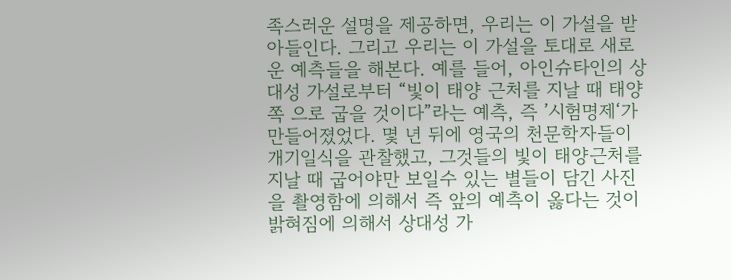족스러운 설명을 제공하면, 우리는 이 가설을 받아들인다. 그리고 우리는 이 가설을 토대로 새로운 예측들을 해본다. 예를 들어, 아인슈타인의 상대성 가설로부터 “빛이 태양 근처를 지날 때 태양 쪽 으로 굽을 것이다”라는 예측, 즉 ’시험명제‘가 만들어졌었다. 몇 년 뒤에 영국의 천문학자들이 개기일식을 관찰했고, 그것들의 빛이 태양근처를 지날 때 굽어야만 보일수 있는 별들이 담긴 사진을 촬영함에 의해서 즉 앞의 예측이 옳다는 것이 밝혀짐에 의해서 상대성 가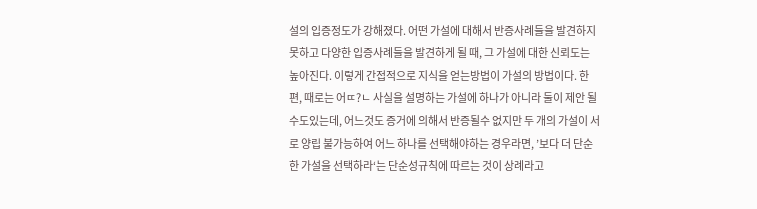설의 입증정도가 강해졌다. 어떤 가설에 대해서 반증사례들을 발견하지 못하고 다양한 입증사례들을 발견하게 될 때, 그 가설에 대한 신뢰도는 높아진다. 이렇게 간접적으로 지식을 얻는방법이 가설의 방법이다. 한편, 때로는 어ㄸ?ㄴ 사실을 설명하는 가설에 하나가 아니라 둘이 제안 될 수도있는데, 어느것도 증거에 의해서 반증될수 없지만 두 개의 가설이 서로 양립 불가능하여 어느 하나를 선택해야하는 경우라면, ’보다 더 단순한 가설을 선택하라‘는 단순성규칙에 따르는 것이 상례라고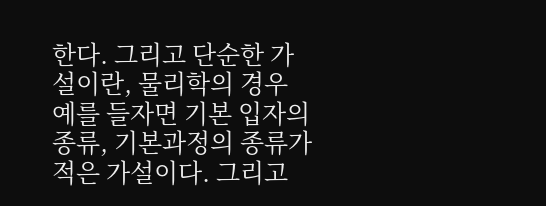한다. 그리고 단순한 가설이란, 물리학의 경우 예를 들자면 기본 입자의 종류, 기본과정의 종류가 적은 가설이다. 그리고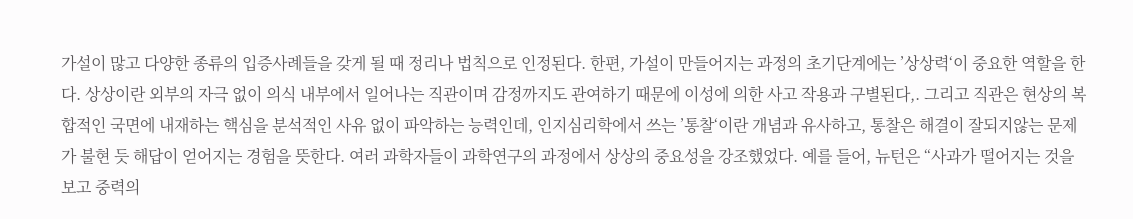가설이 많고 다양한 종류의 입증사례들을 갖게 될 때 정리나 법칙으로 인정된다. 한편, 가설이 만들어지는 과정의 초기단계에는 ’상상력‘이 중요한 역할을 한다. 상상이란 외부의 자극 없이 의식 내부에서 일어나는 직관이며 감정까지도 관여하기 때문에 이성에 의한 사고 작용과 구별된다,. 그리고 직관은 현상의 복합적인 국면에 내재하는 핵심을 분석적인 사유 없이 파악하는 능력인데, 인지심리학에서 쓰는 ’통찰‘이란 개념과 유사하고, 통찰은 해결이 잘되지않는 문제가 불현 듯 해답이 얻어지는 경험을 뜻한다. 여러 과학자들이 과학연구의 과정에서 상상의 중요성을 강조했었다. 예를 들어, 뉴턴은 “사과가 떨어지는 것을 보고 중력의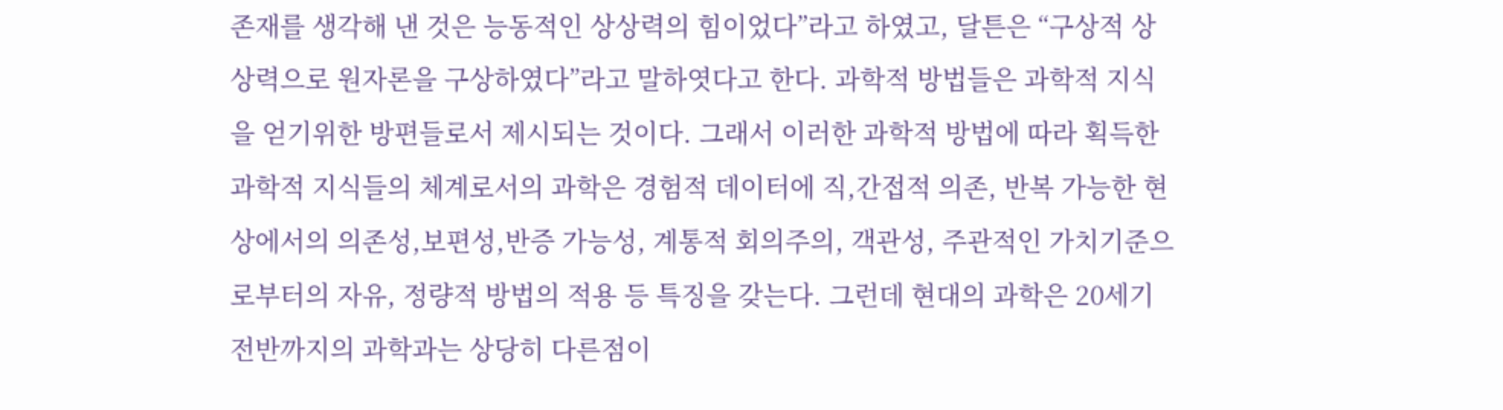존재를 생각해 낸 것은 능동적인 상상력의 힘이었다”라고 하였고, 달튼은 “구상적 상상력으로 원자론을 구상하였다”라고 말하엿다고 한다. 과학적 방법들은 과학적 지식을 얻기위한 방편들로서 제시되는 것이다. 그래서 이러한 과학적 방법에 따라 획득한 과학적 지식들의 체계로서의 과학은 경험적 데이터에 직,간접적 의존, 반복 가능한 현상에서의 의존성,보편성,반증 가능성, 계통적 회의주의, 객관성, 주관적인 가치기준으로부터의 자유, 정량적 방법의 적용 등 특징을 갖는다. 그런데 현대의 과학은 20세기 전반까지의 과학과는 상당히 다른점이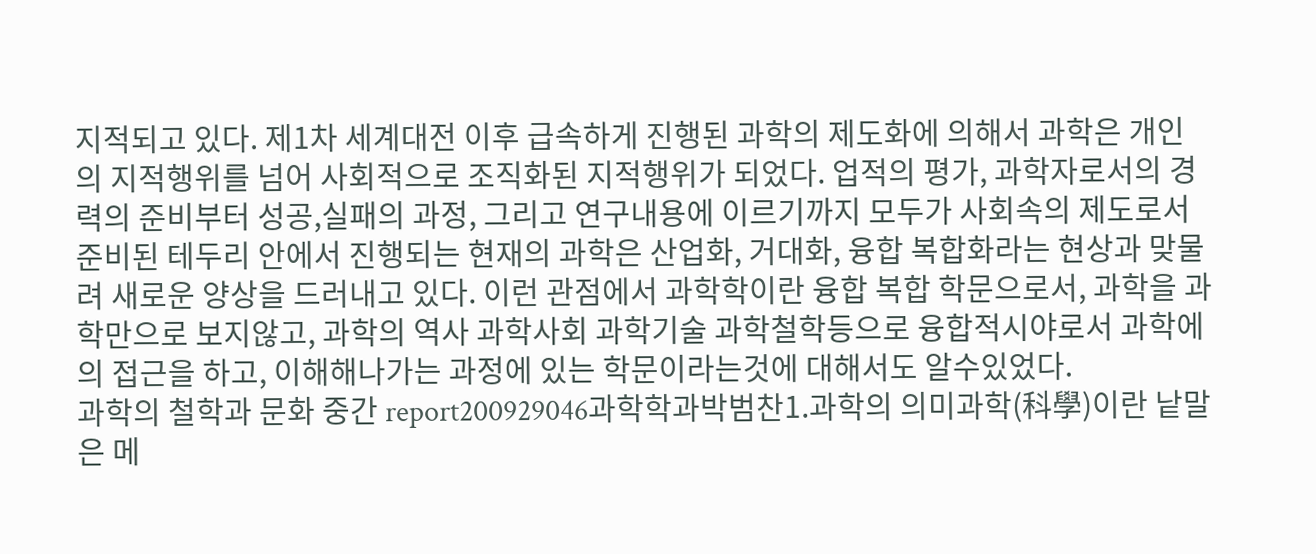지적되고 있다. 제1차 세계대전 이후 급속하게 진행된 과학의 제도화에 의해서 과학은 개인의 지적행위를 넘어 사회적으로 조직화된 지적행위가 되었다. 업적의 평가, 과학자로서의 경력의 준비부터 성공,실패의 과정, 그리고 연구내용에 이르기까지 모두가 사회속의 제도로서 준비된 테두리 안에서 진행되는 현재의 과학은 산업화, 거대화, 융합 복합화라는 현상과 맞물려 새로운 양상을 드러내고 있다. 이런 관점에서 과학학이란 융합 복합 학문으로서, 과학을 과학만으로 보지않고, 과학의 역사 과학사회 과학기술 과학철학등으로 융합적시야로서 과학에의 접근을 하고, 이해해나가는 과정에 있는 학문이라는것에 대해서도 알수있었다.
과학의 철학과 문화 중간 report200929046과학학과박범찬1.과학의 의미과학(科學)이란 낱말은 메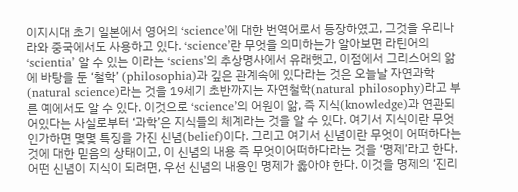이지시대 초기 일본에서 영어의 ‘science’에 대한 번역어로서 등장하였고, 그것을 우리나라와 중국에서도 사용하고 있다. ‘science’란 무엇을 의미하는가 알아보면 라틴어의 ‘scientia’ 알 수 있는 이라는 ‘sciens’의 추상명사에서 유래햇고, 이점에서 그리스어의 앎에 바탕을 둔 ‘철학’ (philosophia)과 깊은 관계속에 있다라는 것은 오늘날 자연과학 (natural science)라는 것을 19세기 초반까지는 자연철학(natural philosophy)라고 부른 예에서도 알 수 있다. 이것으로 ‘science’의 어원이 앎, 즉 지식(knowledge)과 연관되어있다는 사실로부터 ‘과학’은 지식들의 체계라는 것을 알 수 있다. 여기서 지식이란 무엇인가하면 몇몇 특징을 가진 신념(belief)이다. 그리고 여기서 신념이란 무엇이 어떠하다는 것에 대한 믿음의 상태이고, 이 신념의 내용 즉 무엇이어떠하다라는 것을 ‘명제’라고 한다. 어떤 신념이 지식이 되려면, 우선 신념의 내용인 명제가 옳아야 한다. 이것을 명제의 ‘진리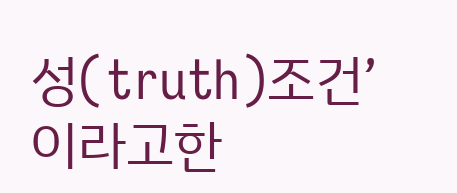성(truth)조건’이라고한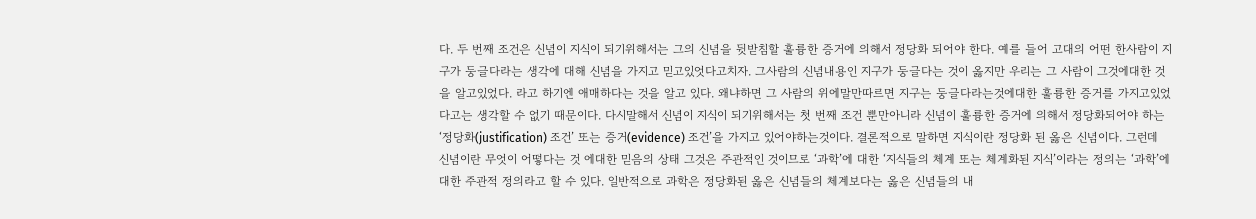다. 두 번째 조건은 신념이 지식이 되기위해서는 그의 신념을 뒷받침할 훌륭한 증거에 의해서 정당화 되어야 한다. 예를 들어 고대의 어떤 한사람이 지구가 둥글다라는 생각에 대해 신념을 가지고 믿고있엇다고치자. 그사람의 신념내용인 지구가 둥글다는 것이 옳지만 우리는 그 사람이 그것에대한 것을 알고있었다. 라고 하기엔 애매하다는 것을 알고 있다. 왜냐하면 그 사람의 위에말만따르면 지구는 둥글다라는것에대한 훌륭한 증거를 가지고있었다고는 생각할 수 없기 때문이다. 다시말해서 신념이 지식이 되기위해서는 첫 번째 조건 뿐만아니라 신념이 훌륭한 증거에 의해서 정당화되어야 하는 ‘정당화(justification) 조건’ 또는 증거(evidence) 조건’을 가지고 있어야하는것이다. 결론적으로 말하면 지식이란 정당화 된 옳은 신념이다. 그런데 신념이란 무엇이 어떻다는 것 에대한 믿음의 상태 그것은 주관적인 것이므로 ‘과학’에 대한 ‘지식들의 체계 또는 체계화된 지식’이라는 정의는 ‘과학’에 대한 주관적 정의라고 할 수 있다. 일반적으로 과학은 정당화된 옳은 신념들의 체계보다는 옳은 신념들의 내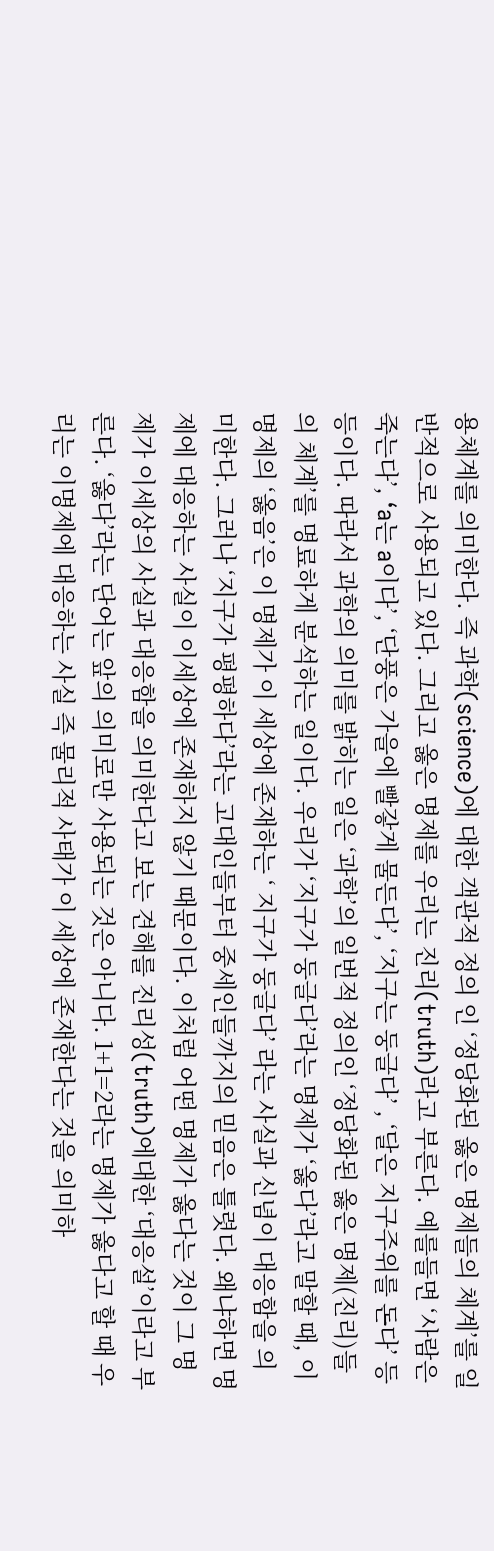용체계를 의미한다. 즉 과학(science)에 대한 객관적 정의 인 ‘정당화된 옳은 명제들의 체계’를 일반적으로 사용되고 있다. 그리고 옳은 명제를 우리는 진리(truth)라고 부른다. 예를들면 ‘사람은 죽는다’, ‘a는 a이다’, ‘단풍은 가을에 빨갛게 물든다’, ‘지구는 둥글다’ , ‘달은 지구주위를 돈다’ 등등이다. 따라서 과학의 의미를 밝히는 일은 ‘과학’의 일번적 정의인 ‘정당화된 옳은 명제(진리)들의 체계’를 명료하게 분석하는 일이다. 우리가 ‘지구가 둥글다’라는 명제가 ‘옳다’라고 말할 때, 이 명제의 ‘옳음’은 이 명제가 이 세상에 존재하는 ‘ 지구가 둥글다’ 라는 사실과 신념이 대응함을 의미한다. 그러나 ‘지구가 평평하다’라는 고대인들부터 중세인들까지의 믿음은 틀렷다. 왜냐하면 명제에 대응하는 사실이 이세상에 존재하지 않기 때문이다. 이처럼 어떤 명제가 옳다는 것이 그 명제가 이세상의 사실과 대응함을 의미한다고 보는 견해를 진리성(truth)에대한 ‘대응설’이라고 부른다. ‘옳다’라는 단어는 앞의 의미로만 사용되는 것은 아니다. 1+1=2라는 명제가 옳다고 할 때 우리는 이명제에 대응하는 사실 즉 물리적 사태가 이 세상에 존재한다는 것을 의미하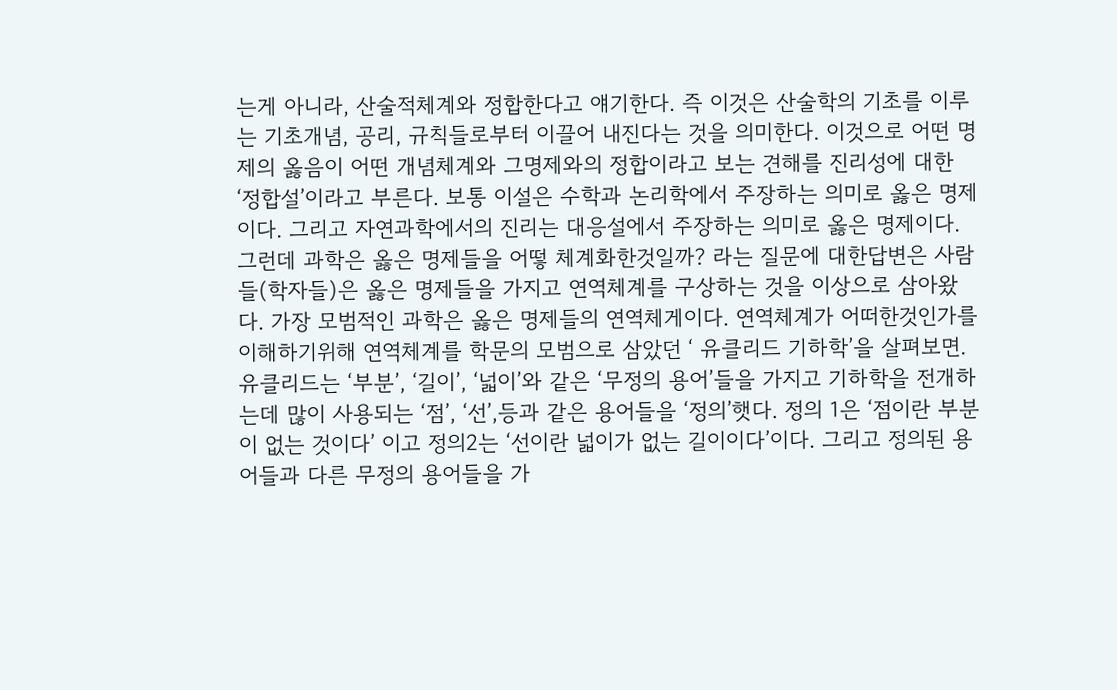는게 아니라, 산술적체계와 정합한다고 얘기한다. 즉 이것은 산술학의 기초를 이루는 기초개념, 공리, 규칙들로부터 이끌어 내진다는 것을 의미한다. 이것으로 어떤 명제의 옳음이 어떤 개념체계와 그명제와의 정합이라고 보는 견해를 진리성에 대한 ‘정합설’이라고 부른다. 보통 이설은 수학과 논리학에서 주장하는 의미로 옳은 명제이다. 그리고 자연과학에서의 진리는 대응설에서 주장하는 의미로 옳은 명제이다. 그런데 과학은 옳은 명제들을 어떻 체계화한것일까? 라는 질문에 대한답변은 사람들(학자들)은 옳은 명제들을 가지고 연역체계를 구상하는 것을 이상으로 삼아왔다. 가장 모범적인 과학은 옳은 명제들의 연역체게이다. 연역체계가 어떠한것인가를 이해하기위해 연역체계를 학문의 모범으로 삼았던 ‘ 유클리드 기하학’을 살펴보면. 유클리드는 ‘부분’, ‘길이’, ‘넓이’와 같은 ‘무정의 용어’들을 가지고 기하학을 전개하는데 많이 사용되는 ‘점’, ‘선’,등과 같은 용어들을 ‘정의’햇다. 정의 1은 ‘점이란 부분이 없는 것이다’ 이고 정의2는 ‘선이란 넓이가 없는 길이이다’이다. 그리고 정의된 용어들과 다른 무정의 용어들을 가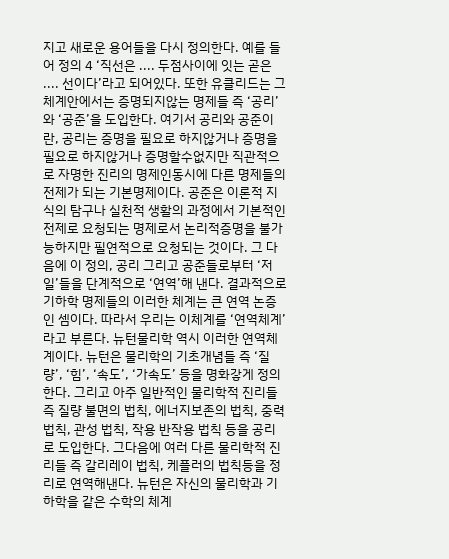지고 새로운 용어들을 다시 정의한다. 예를 들어 정의 4 ‘직선은 .... 두점사이에 잇는 곧은 .... 선이다’라고 되어있다. 또한 유클리드는 그 체계안에서는 증명되지않는 명제들 즉 ‘공리’와 ‘공준’을 도입한다. 여기서 공리와 공준이란, 공리는 증명을 필요로 하지않거나 증명을 필요로 하지않거나 증명할수없지만 직관적으로 자명한 진리의 명제인동시에 다른 명제들의 전제가 되는 기본명제이다. 공준은 이론적 지식의 탐구나 실천적 생활의 과정에서 기본적인 전제로 요청되는 명제로서 논리적증명을 불가능하지만 필연적으로 요청되는 것이다. 그 다음에 이 정의, 공리 그리고 공준들로부터 ‘저일’들을 단계적으로 ‘연역’해 낸다. 결과적으로 기하학 명제들의 이러한 체계는 큰 연역 논증인 셈이다. 따라서 우리는 이체계를 ‘연역체계’라고 부른다. 뉴턴물리학 역시 이러한 연역체계이다. 뉴턴은 물리학의 기초개념들 즉 ‘질량’, ‘힘’, ‘속도’, ‘가속도’ 등을 명화갛게 정의한다. 그리고 아주 일반적인 물리학적 진리들 즉 질량 불면의 법칙, 에너지보존의 법칙, 중력 법칙, 관성 법칙, 작용 반작용 법칙 등을 공리로 도입한다. 그다음에 여러 다른 물리학적 진리들 즉 갈리레이 법칙, 케플러의 법칙등을 정리로 연역해낸다. 뉴턴은 자신의 물리학과 기하학을 같은 수학의 체계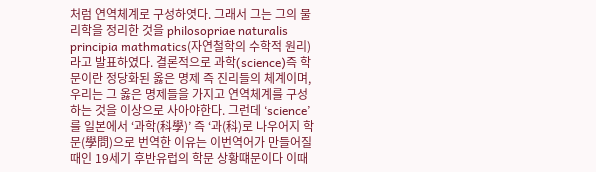처럼 연역체계로 구성하엿다. 그래서 그는 그의 물리학을 정리한 것을 philosopriae naturalis principia mathmatics(자연철학의 수학적 원리)라고 발표하였다. 결론적으로 과학(science)즉 학문이란 정당화된 옳은 명제 즉 진리들의 체계이며, 우리는 그 옳은 명제들을 가지고 연역체계를 구성하는 것을 이상으로 사아야한다. 그런데 ‘science’를 일본에서 ‘과학(科學)’ 즉 ‘과(科)로 나우어지 학문(學問)으로 번역한 이유는 이번역어가 만들어질 때인 19세기 후반유럽의 학문 상황떄문이다 이때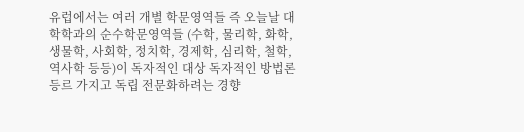유럽에서는 여러 개별 학문영역들 즉 오늘날 대학학과의 순수학문영역들 (수학, 물리학, 화학, 생물학, 사회학, 정치학, 경제학, 심리학, 철학, 역사학 등등)이 독자적인 대상 독자적인 방법론등르 가지고 독립 전문화하려는 경향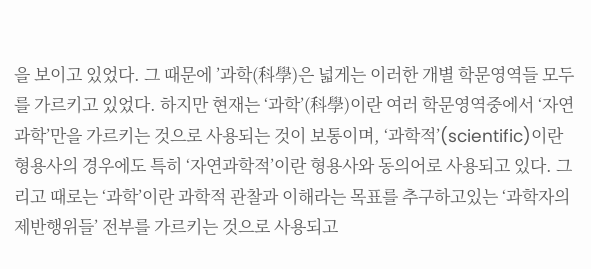을 보이고 있었다. 그 때문에 ’과학(科學)은 넓게는 이러한 개별 학문영역들 모두를 가르키고 있었다. 하지만 현재는 ‘과학’(科學)이란 여러 학문영역중에서 ‘자연과학’만을 가르키는 것으로 사용되는 것이 보통이며, ‘과학적’(scientific)이란 형용사의 경우에도 특히 ‘자연과학적’이란 형용사와 동의어로 사용되고 있다. 그리고 때로는 ‘과학’이란 과학적 관찰과 이해라는 목표를 추구하고있는 ‘과학자의 제반행위들’ 전부를 가르키는 것으로 사용되고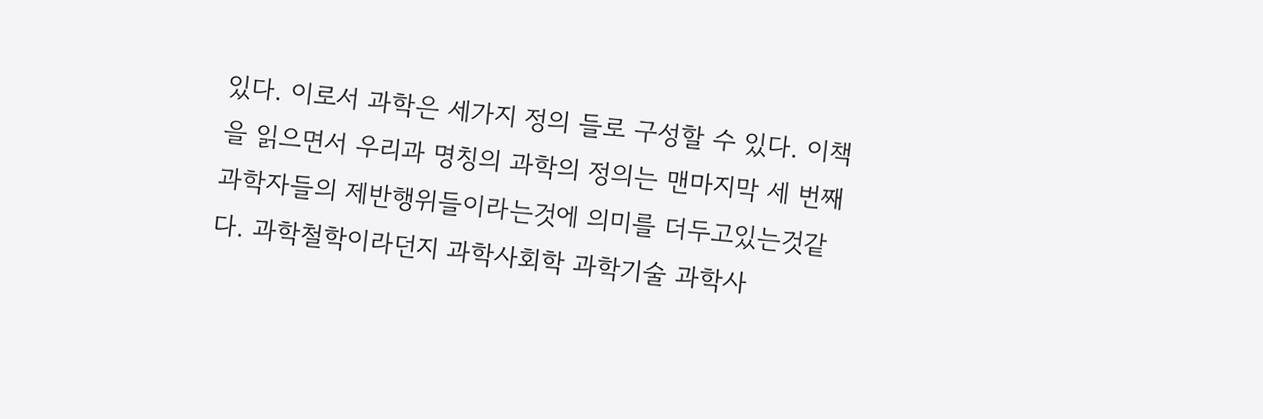있다. 이로서 과학은 세가지 정의 들로 구성할 수 있다. 이책을 읽으면서 우리과 명칭의 과학의 정의는 맨마지막 세 번째 과학자들의 제반행위들이라는것에 의미를 더두고있는것같다. 과학철학이라던지 과학사회학 과학기술 과학사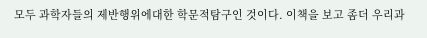모두 과학자들의 제반행위에대한 학문적탐구인 것이다. 이책을 보고 좀더 우리과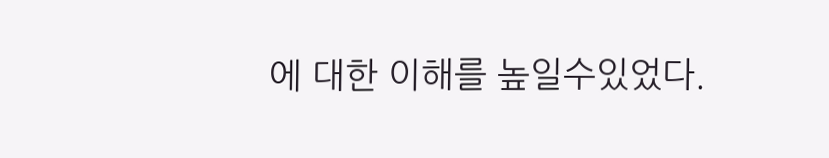에 대한 이해를 높일수있었다.